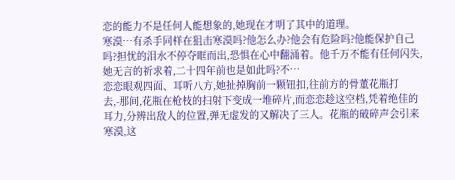恋的能力不是任何人能想象的,她现在才明了其中的道理。
寒漠…有杀手同样在狙击寒漠吗?他怎么办?他会有危险吗?他能保护自己吗?担忧的泪水不停夺眶而出,恐惧在心中翻涌着。他千万不能有任何闪失,她无言的祈求着,二十四年前也是如此吗?不…
恋恋眼观四面、耳听八方,她扯掉胸前一颗钮扣,往前方的骨董花瓶打去,-那间,花瓶在枪枝的扫射下变成一堆碎片,而恋恋趁这空档,凭着绝佳的耳力,分辨出敌人的位置,弹无虚发的又解决了三人。花瓶的破碎声会引来寒漠,这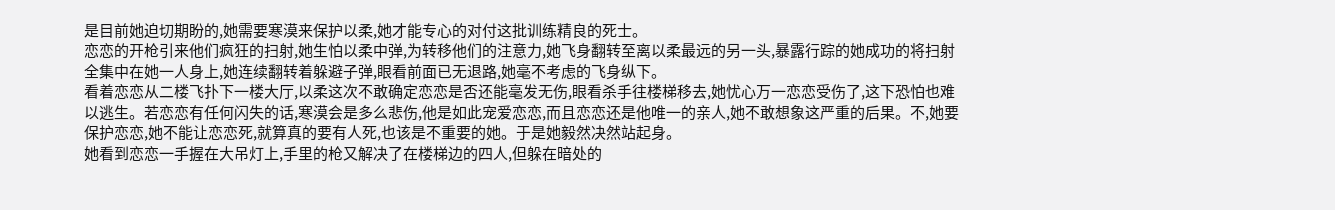是目前她迫切期盼的,她需要寒漠来保护以柔,她才能专心的对付这批训练精良的死士。
恋恋的开枪引来他们疯狂的扫射,她生怕以柔中弹,为转移他们的注意力,她飞身翻转至离以柔最远的另一头,暴露行踪的她成功的将扫射全集中在她一人身上,她连续翻转着躲避子弹,眼看前面已无退路,她毫不考虑的飞身纵下。
看着恋恋从二楼飞扑下一楼大厅,以柔这次不敢确定恋恋是否还能毫发无伤,眼看杀手往楼梯移去,她忧心万一恋恋受伤了,这下恐怕也难以逃生。若恋恋有任何闪失的话,寒漠会是多么悲伤,他是如此宠爱恋恋,而且恋恋还是他唯一的亲人,她不敢想象这严重的后果。不,她要保护恋恋,她不能让恋恋死,就算真的要有人死,也该是不重要的她。于是她毅然决然站起身。
她看到恋恋一手握在大吊灯上,手里的枪又解决了在楼梯边的四人,但躲在暗处的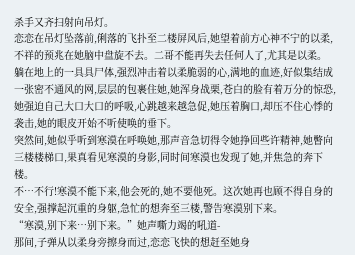杀手又齐扫射向吊灯。
恋恋在吊灯坠落前,俐落的飞扑至二楼屏风后,她望着前方心神不宁的以柔,不祥的预兆在她脑中盘旋不去。二哥不能再失去任何人了,尤其是以柔。
躺在地上的一具具尸体,强烈冲击着以柔脆弱的心,满地的血迹,好似集结成一张密不通风的网,层层的包裹住她,她浑身战栗,苍白的脸有着万分的惊恐,她强迫自己大口大口的呼吸,心跳越来越急促,她压着胸口,却压不住心悸的袭击,她的眼皮开始不听使唤的垂下。
突然间,她似乎听到寒漠在呼唤她,那声音急切得令她挣回些许精神,她瞥向三楼楼梯口,果真看见寒漠的身影,同时间寒漠也发现了她,并焦急的奔下楼。
不…不行!寒漠不能下来,他会死的,她不要他死。这次她再也顾不得自身的安全,强撑起沉重的身躯,急忙的想奔至三楼,警告寒漠别下来。
“寒漠,别下来…别下来。”她声嘶力竭的吼道-
那间,子弹从以柔身旁擦身而过,恋恋飞快的想赶至她身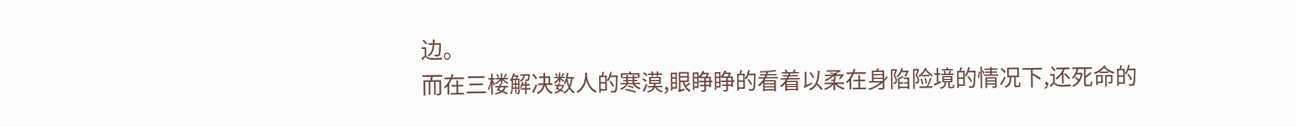边。
而在三楼解决数人的寒漠,眼睁睁的看着以柔在身陷险境的情况下,还死命的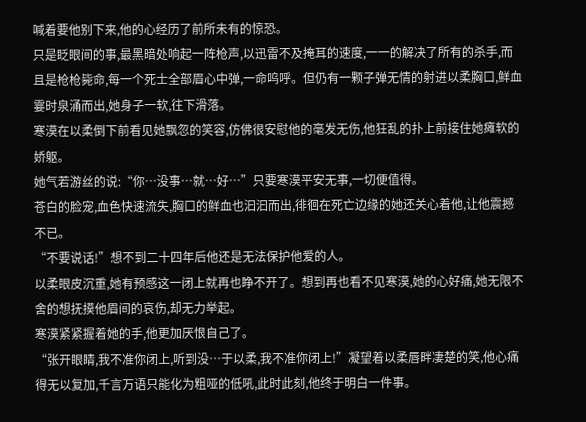喊着要他别下来,他的心经历了前所未有的惊恐。
只是眨眼间的事,最黑暗处响起一阵枪声,以迅雷不及掩耳的速度,一一的解决了所有的杀手,而且是枪枪毙命,每一个死士全部眉心中弹,一命呜呼。但仍有一颗子弹无情的射进以柔胸口,鲜血霎时泉涌而出,她身子一软,往下滑落。
寒漠在以柔倒下前看见她飘忽的笑容,仿佛很安慰他的毫发无伤,他狂乱的扑上前接住她瘫软的娇躯。
她气若游丝的说:“你…没事…就…好…”只要寒漠平安无事,一切便值得。
苍白的脸宠,血色快速流失,胸口的鲜血也汩汩而出,徘徊在死亡边缘的她还关心着他,让他震撼不已。
“不要说话!”想不到二十四年后他还是无法保护他爱的人。
以柔眼皮沉重,她有预感这一闭上就再也睁不开了。想到再也看不见寒漠,她的心好痛,她无限不舍的想抚摸他眉间的哀伤,却无力举起。
寒漠紧紧握着她的手,他更加厌恨自己了。
“张开眼睛,我不准你闭上,听到没…于以柔,我不准你闭上!”凝望着以柔唇畔凄楚的笑,他心痛得无以复加,千言万语只能化为粗哑的低吼,此时此刻,他终于明白一件事。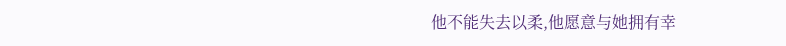他不能失去以柔,他愿意与她拥有幸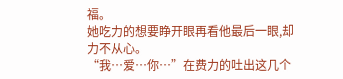福。
她吃力的想要睁开眼再看他最后一眼,却力不从心。
“我…爱…你…”在费力的吐出这几个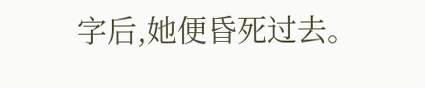字后,她便昏死过去。